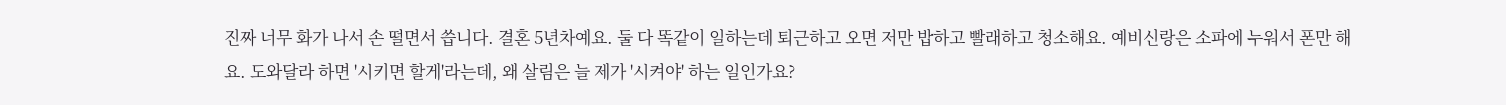진짜 너무 화가 나서 손 떨면서 씁니다. 결혼 5년차예요. 둘 다 똑같이 일하는데 퇴근하고 오면 저만 밥하고 빨래하고 청소해요. 예비신랑은 소파에 누워서 폰만 해요. 도와달라 하면 '시키면 할게'라는데, 왜 살림은 늘 제가 '시켜야' 하는 일인가요?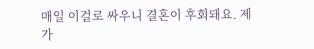매일 이걸로 싸우니 결혼이 후회돼요. 제가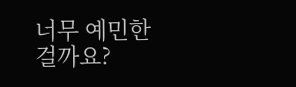너무 예민한 걸까요?